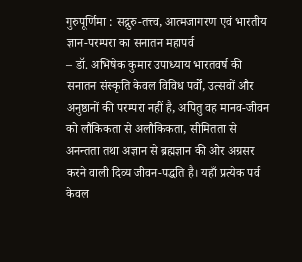गुरुपूर्णिमा : सद्गुरु-तत्त्व, आत्मजागरण एवं भारतीय ज्ञान-परम्परा का सनातन महापर्व
– डॉ. अभिषेक कुमार उपाध्याय भारतवर्ष की सनातन संस्कृति केवल विविध पर्वों, उत्सवों और अनुष्ठानों की परम्परा नहीं है, अपितु वह मानव-जीवन को लौकिकता से अलौकिकता, सीमितता से अनन्तता तथा अज्ञान से ब्रह्मज्ञान की ओर अग्रसर करने वाली दिव्य जीवन-पद्धति है। यहाँ प्रत्येक पर्व केवल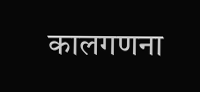कालगणना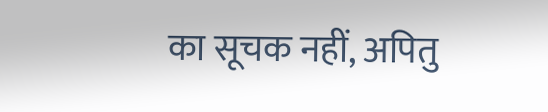का सूचक नहीं, अपितु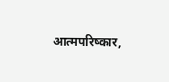आत्मपरिष्कार,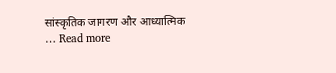सांस्कृतिक जागरण और आध्यात्मिक … Read more